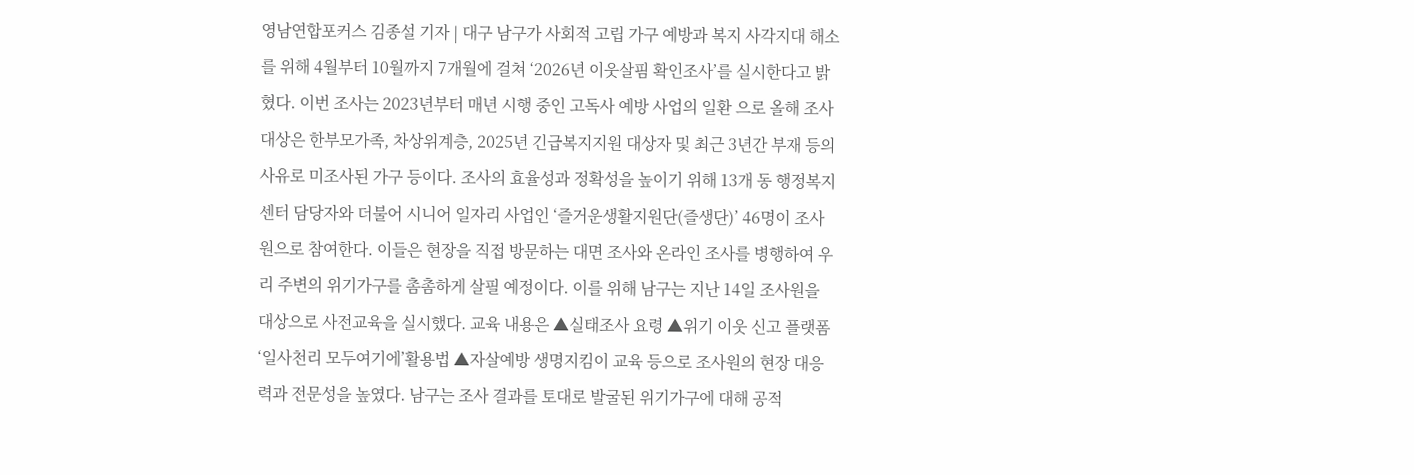영남연합포커스 김종설 기자 | 대구 남구가 사회적 고립 가구 예방과 복지 사각지대 해소를 위해 4월부터 10월까지 7개월에 걸쳐 ‘2026년 이웃살핌 확인조사’를 실시한다고 밝혔다. 이번 조사는 2023년부터 매년 시행 중인 고독사 예방 사업의 일환 으로 올해 조사 대상은 한부모가족, 차상위계층, 2025년 긴급복지지원 대상자 및 최근 3년간 부재 등의 사유로 미조사된 가구 등이다. 조사의 효율성과 정확성을 높이기 위해 13개 동 행정복지센터 담당자와 더불어 시니어 일자리 사업인 ‘즐거운생활지원단(즐생단)’ 46명이 조사원으로 참여한다. 이들은 현장을 직접 방문하는 대면 조사와 온라인 조사를 병행하여 우리 주변의 위기가구를 촘촘하게 살필 예정이다. 이를 위해 남구는 지난 14일 조사원을 대상으로 사전교육을 실시했다. 교육 내용은 ▲실태조사 요령 ▲위기 이웃 신고 플랫폼 ‘일사천리 모두여기에’활용법 ▲자살예방 생명지킴이 교육 등으로 조사원의 현장 대응력과 전문성을 높였다. 남구는 조사 결과를 토대로 발굴된 위기가구에 대해 공적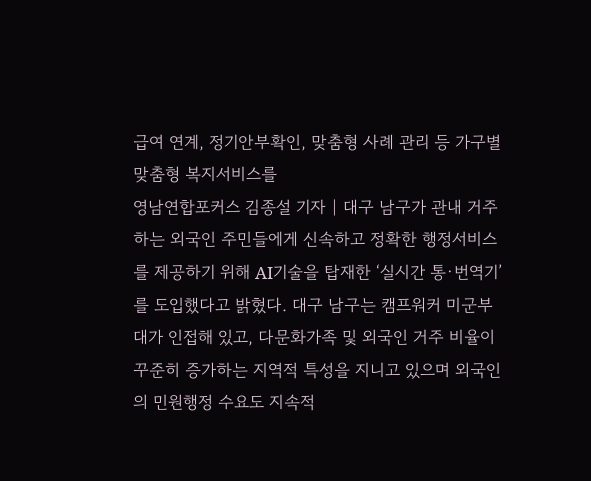급여 연계, 정기안부확인, 맞춤형 사례 관리 등 가구별 맞춤형 복지서비스를
영남연합포커스 김종설 기자 | 대구 남구가 관내 거주하는 외국인 주민들에게 신속하고 정확한 행정서비스를 제공하기 위해 AI기술을 탑재한 ‘실시간 통·번역기’를 도입했다고 밝혔다. 대구 남구는 캠프워커 미군부대가 인접해 있고, 다문화가족 및 외국인 거주 비율이 꾸준히 증가하는 지역적 특성을 지니고 있으며 외국인의 민원행정 수요도 지속적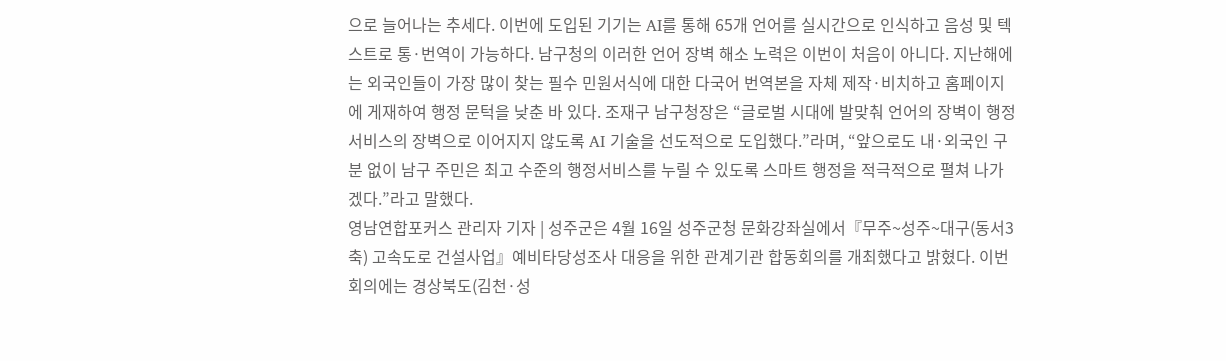으로 늘어나는 추세다. 이번에 도입된 기기는 AI를 통해 65개 언어를 실시간으로 인식하고 음성 및 텍스트로 통·번역이 가능하다. 남구청의 이러한 언어 장벽 해소 노력은 이번이 처음이 아니다. 지난해에는 외국인들이 가장 많이 찾는 필수 민원서식에 대한 다국어 번역본을 자체 제작·비치하고 홈페이지에 게재하여 행정 문턱을 낮춘 바 있다. 조재구 남구청장은 “글로벌 시대에 발맞춰 언어의 장벽이 행정 서비스의 장벽으로 이어지지 않도록 AI 기술을 선도적으로 도입했다.”라며, “앞으로도 내·외국인 구분 없이 남구 주민은 최고 수준의 행정서비스를 누릴 수 있도록 스마트 행정을 적극적으로 펼쳐 나가겠다.”라고 말했다.
영남연합포커스 관리자 기자 | 성주군은 4월 16일 성주군청 문화강좌실에서『무주~성주~대구(동서3축) 고속도로 건설사업』예비타당성조사 대응을 위한 관계기관 합동회의를 개최했다고 밝혔다. 이번 회의에는 경상북도(김천·성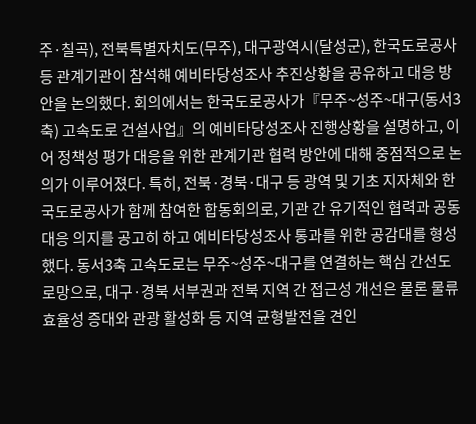주·칠곡), 전북특별자치도(무주), 대구광역시(달성군), 한국도로공사 등 관계기관이 참석해 예비타당성조사 추진상황을 공유하고 대응 방안을 논의했다. 회의에서는 한국도로공사가『무주~성주~대구(동서3축) 고속도로 건설사업』의 예비타당성조사 진행상황을 설명하고, 이어 정책성 평가 대응을 위한 관계기관 협력 방안에 대해 중점적으로 논의가 이루어졌다. 특히, 전북·경북·대구 등 광역 및 기초 지자체와 한국도로공사가 함께 참여한 합동회의로, 기관 간 유기적인 협력과 공동 대응 의지를 공고히 하고 예비타당성조사 통과를 위한 공감대를 형성했다. 동서3축 고속도로는 무주~성주~대구를 연결하는 핵심 간선도로망으로, 대구·경북 서부권과 전북 지역 간 접근성 개선은 물론 물류 효율성 증대와 관광 활성화 등 지역 균형발전을 견인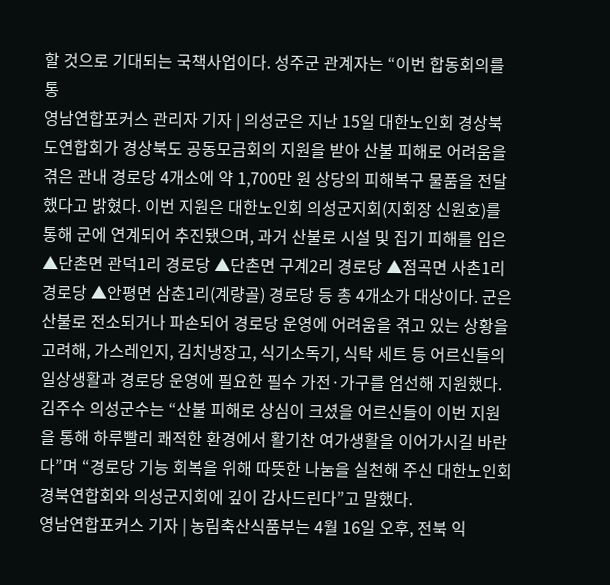할 것으로 기대되는 국책사업이다. 성주군 관계자는 “이번 합동회의를 통
영남연합포커스 관리자 기자 | 의성군은 지난 15일 대한노인회 경상북도연합회가 경상북도 공동모금회의 지원을 받아 산불 피해로 어려움을 겪은 관내 경로당 4개소에 약 1,700만 원 상당의 피해복구 물품을 전달했다고 밝혔다. 이번 지원은 대한노인회 의성군지회(지회장 신원호)를 통해 군에 연계되어 추진됐으며, 과거 산불로 시설 및 집기 피해를 입은 ▲단촌면 관덕1리 경로당 ▲단촌면 구계2리 경로당 ▲점곡면 사촌1리 경로당 ▲안평면 삼춘1리(계량골) 경로당 등 총 4개소가 대상이다. 군은 산불로 전소되거나 파손되어 경로당 운영에 어려움을 겪고 있는 상황을 고려해, 가스레인지, 김치냉장고, 식기소독기, 식탁 세트 등 어르신들의 일상생활과 경로당 운영에 필요한 필수 가전·가구를 엄선해 지원했다. 김주수 의성군수는 “산불 피해로 상심이 크셨을 어르신들이 이번 지원을 통해 하루빨리 쾌적한 환경에서 활기찬 여가생활을 이어가시길 바란다”며 “경로당 기능 회복을 위해 따뜻한 나눔을 실천해 주신 대한노인회 경북연합회와 의성군지회에 깊이 감사드린다”고 말했다.
영남연합포커스 기자 | 농림축산식품부는 4월 16일 오후, 전북 익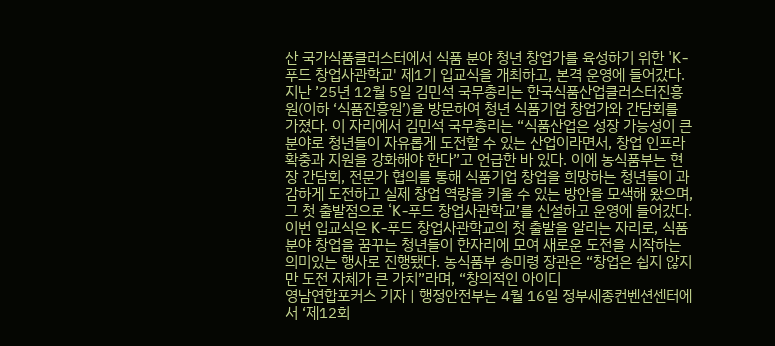산 국가식품클러스터에서 식품 분야 청년 창업가를 육성하기 위한 'K-푸드 창업사관학교' 제1기 입교식을 개최하고, 본격 운영에 들어갔다. 지난 ’25년 12월 5일 김민석 국무총리는 한국식품산업클러스터진흥원(이하 ‘식품진흥원’)을 방문하여 청년 식품기업 창업가와 간담회를 가졌다. 이 자리에서 김민석 국무총리는 “식품산업은 성장 가능성이 큰 분야로 청년들이 자유롭게 도전할 수 있는 산업이라면서, 창업 인프라 확충과 지원을 강화해야 한다”고 언급한 바 있다. 이에 농식품부는 현장 간담회, 전문가 협의를 통해 식품기업 창업을 희망하는 청년들이 과감하게 도전하고 실제 창업 역량을 키울 수 있는 방안을 모색해 왔으며, 그 첫 출발점으로 ‘K-푸드 창업사관학교’를 신설하고 운영에 들어갔다. 이번 입교식은 K-푸드 창업사관학교의 첫 출발을 알리는 자리로, 식품 분야 창업을 꿈꾸는 청년들이 한자리에 모여 새로운 도전을 시작하는 의미있는 행사로 진행됐다. 농식품부 송미령 장관은 “창업은 쉽지 않지만 도전 자체가 큰 가치”라며, “창의적인 아이디
영남연합포커스 기자 | 행정안전부는 4월 16일 정부세종컨벤션센터에서 ‘제12회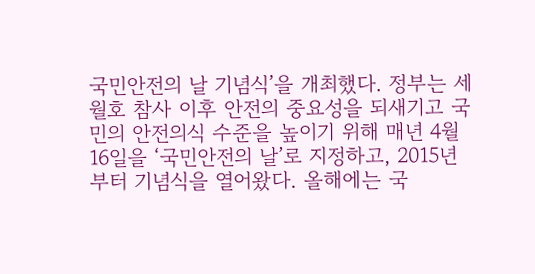국민안전의 날 기념식’을 개최했다. 정부는 세월호 참사 이후 안전의 중요성을 되새기고 국민의 안전의식 수준을 높이기 위해 매년 4월 16일을 ‘국민안전의 날’로 지정하고, 2015년부터 기념식을 열어왔다. 올해에는 국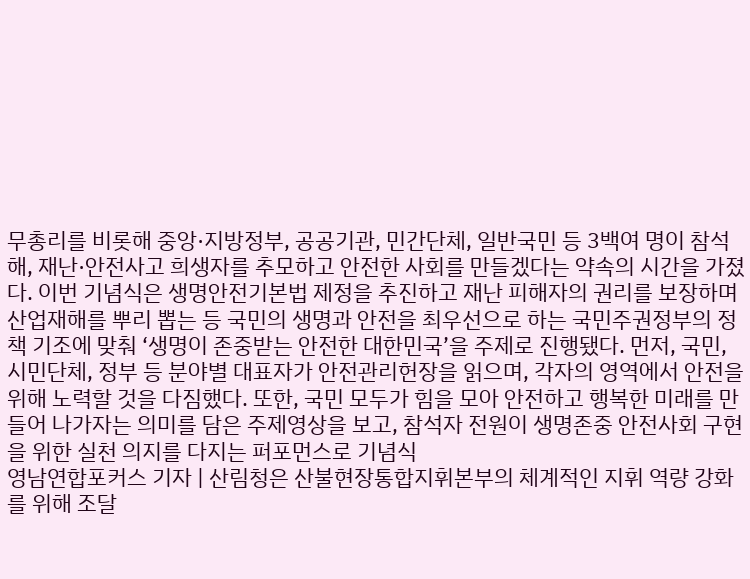무총리를 비롯해 중앙·지방정부, 공공기관, 민간단체, 일반국민 등 3백여 명이 참석해, 재난·안전사고 희생자를 추모하고 안전한 사회를 만들겠다는 약속의 시간을 가졌다. 이번 기념식은 생명안전기본법 제정을 추진하고 재난 피해자의 권리를 보장하며 산업재해를 뿌리 뽑는 등 국민의 생명과 안전을 최우선으로 하는 국민주권정부의 정책 기조에 맞춰 ‘생명이 존중받는 안전한 대한민국’을 주제로 진행됐다. 먼저, 국민, 시민단체, 정부 등 분야별 대표자가 안전관리헌장을 읽으며, 각자의 영역에서 안전을 위해 노력할 것을 다짐했다. 또한, 국민 모두가 힘을 모아 안전하고 행복한 미래를 만들어 나가자는 의미를 담은 주제영상을 보고, 참석자 전원이 생명존중 안전사회 구현을 위한 실천 의지를 다지는 퍼포먼스로 기념식
영남연합포커스 기자 | 산림청은 산불현장통합지휘본부의 체계적인 지휘 역량 강화를 위해 조달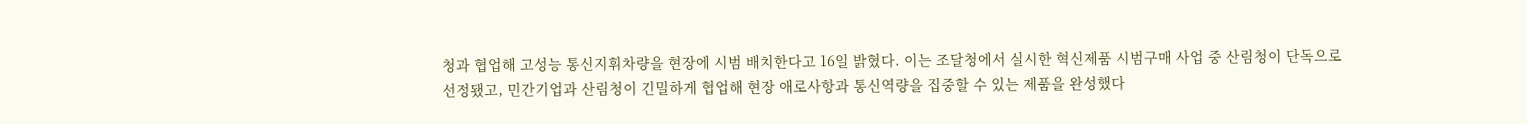청과 협업해 고성능 통신지휘차량을 현장에 시범 배치한다고 16일 밝혔다. 이는 조달청에서 실시한 혁신제품 시범구매 사업 중 산림청이 단독으로 선정됐고, 민간기업과 산림청이 긴밀하게 협업해 현장 애로사항과 통신역량을 집중할 수 있는 제품을 완성했다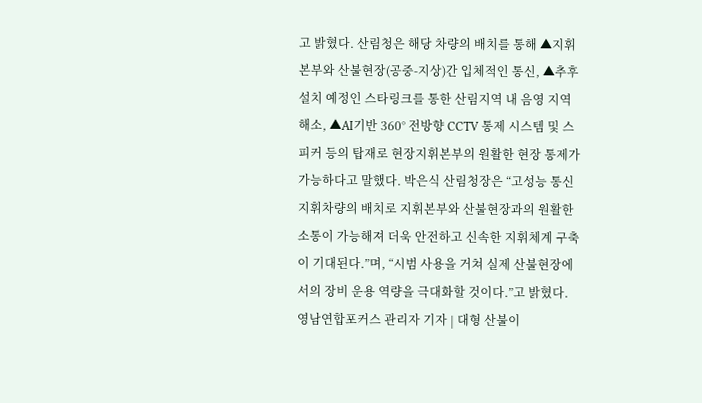고 밝혔다. 산림청은 해당 차량의 배치를 통해 ▲지휘본부와 산불현장(공중-지상)간 입체적인 통신, ▲추후 설치 예정인 스타링크를 통한 산림지역 내 음영 지역 해소, ▲AI기반 360° 전방향 CCTV 통제 시스템 및 스피커 등의 탑재로 현장지휘본부의 원활한 현장 통제가 가능하다고 말했다. 박은식 산림청장은 “고성능 통신지휘차량의 배치로 지휘본부와 산불현장과의 원활한 소통이 가능해져 더욱 안전하고 신속한 지휘체계 구축이 기대된다.”며, “시범 사용을 거쳐 실제 산불현장에서의 장비 운용 역량을 극대화할 것이다.”고 밝혔다.
영남연합포커스 관리자 기자 | 대형 산불이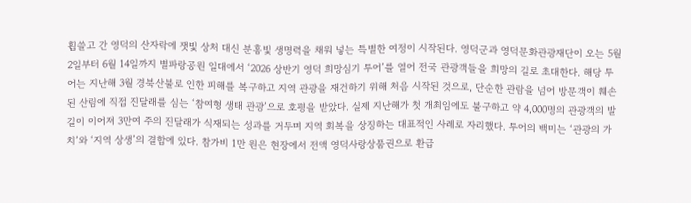휩쓸고 간 영덕의 산자락에 잿빛 상처 대신 분홍빛 생명력을 채워 넣는 특별한 여정이 시작된다. 영덕군과 영덕문화관광재단이 오는 5월 2일부터 6월 14일까지 별파랑공원 일대에서 ‘2026 상반기 영덕 희망심기 투어’를 열어 전국 관광객들을 희망의 길로 초대한다. 해당 투어는 지난해 3월 경북산불로 인한 피해를 복구하고 지역 관광을 재건하기 위해 처음 시작된 것으로, 단순한 관람을 넘어 방문객이 훼손된 산림에 직접 진달래를 심는 ‘참여형 생태 관광’으로 호평을 받았다. 실제 지난해가 첫 개최임에도 불구하고 약 4,000명의 관광객의 발길이 이어져 3만여 주의 진달래가 식재되는 성과를 거두며 지역 회복을 상징하는 대표적인 사례로 자리했다. 투어의 백미는 ‘관광의 가치’와 ‘지역 상생’의 결합에 있다. 참가비 1만 원은 현장에서 전액 영덕사랑상품권으로 환급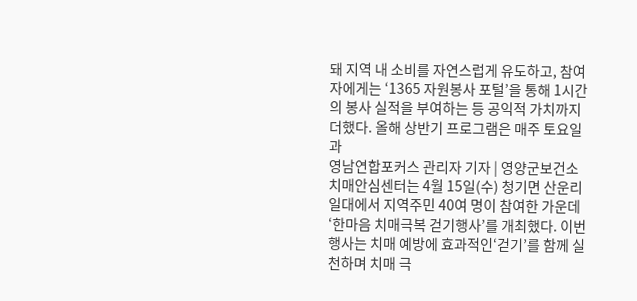돼 지역 내 소비를 자연스럽게 유도하고, 참여자에게는 ‘1365 자원봉사 포털’을 통해 1시간의 봉사 실적을 부여하는 등 공익적 가치까지 더했다. 올해 상반기 프로그램은 매주 토요일과
영남연합포커스 관리자 기자 | 영양군보건소 치매안심센터는 4월 15일(수) 청기면 산운리 일대에서 지역주민 40여 명이 참여한 가운데‘한마음 치매극복 걷기행사’를 개최했다. 이번 행사는 치매 예방에 효과적인‘걷기’를 함께 실천하며 치매 극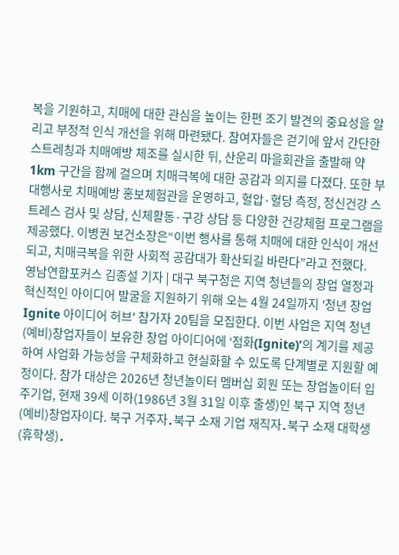복을 기원하고, 치매에 대한 관심을 높이는 한편 조기 발견의 중요성을 알리고 부정적 인식 개선을 위해 마련됐다. 참여자들은 걷기에 앞서 간단한 스트레칭과 치매예방 체조를 실시한 뒤, 산운리 마을회관을 출발해 약 1km 구간을 함께 걸으며 치매극복에 대한 공감과 의지를 다졌다. 또한 부대행사로 치매예방 홍보체험관을 운영하고, 혈압·혈당 측정, 정신건강 스트레스 검사 및 상담, 신체활동·구강 상담 등 다양한 건강체험 프로그램을 제공했다. 이병권 보건소장은“이번 행사를 통해 치매에 대한 인식이 개선되고, 치매극복을 위한 사회적 공감대가 확산되길 바란다”라고 전했다.
영남연합포커스 김종설 기자 | 대구 북구청은 지역 청년들의 창업 열정과 혁신적인 아이디어 발굴을 지원하기 위해 오는 4월 24일까지 '청년 창업 Ignite 아이디어 허브' 참가자 20팀을 모집한다. 이번 사업은 지역 청년 (예비)창업자들이 보유한 창업 아이디어에 ‘점화(Ignite)’의 계기를 제공하여 사업화 가능성을 구체화하고 현실화할 수 있도록 단계별로 지원할 예정이다. 참가 대상은 2026년 청년놀이터 멤버십 회원 또는 창업놀이터 입주기업, 현재 39세 이하(1986년 3월 31일 이후 출생)인 북구 지역 청년 (예비)창업자이다. 북구 거주자․북구 소재 기업 재직자․북구 소재 대학생(휴학생)․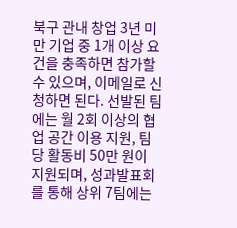북구 관내 창업 3년 미만 기업 중 1개 이상 요건을 충족하면 참가할 수 있으며, 이메일로 신청하면 된다. 선발된 팀에는 월 2회 이상의 협업 공간 이용 지원, 팀당 활동비 50만 원이 지원되며, 성과발표회를 통해 상위 7팀에는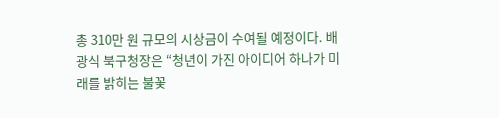총 310만 원 규모의 시상금이 수여될 예정이다. 배광식 북구청장은 “청년이 가진 아이디어 하나가 미래를 밝히는 불꽃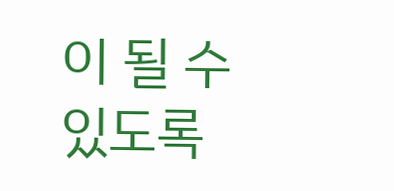이 될 수 있도록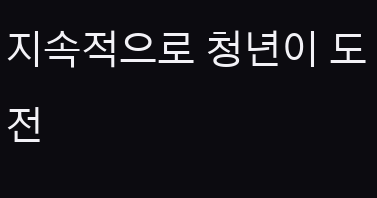지속적으로 청년이 도전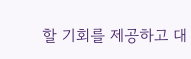할 기회를 제공하고 대